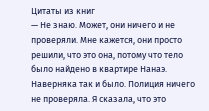Цитаты из книг
— Не знаю. Может, они ничего и не проверяли. Мне кажется, они просто решили, что это она, потому что тело было найдено в квартире Нанаэ. Наверняка так и было. Полиция ничего не проверяла. Я сказала, что это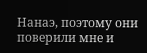Нанаэ, поэтому они поверили мне и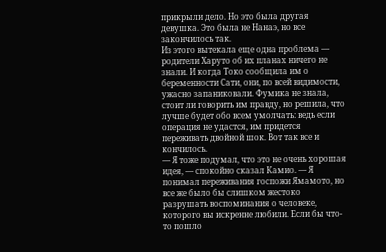прикрыли дело. Но это была другая девушка. Это была не Нанаэ, но все закончилось так.
Из этого вытекала еще одна проблема — родители Харуто об их планах ничего не знали. И когда Токо сообщила им о беременности Сати, они, по всей видимости, ужасно запаниковали. Фумика не знала, стоит ли говорить им правду, но решила, что лучше будет обо всем умолчать: ведь если операция не удастся, им придется переживать двойной шок. Вот так все и кончилось.
— Я тоже подумал, что это не очень хорошая идея, — спокойно сказал Камио. — Я понимал переживания госпожи Ямамото, но все же было бы слишком жестоко разрушать воспоминания о человеке, которого вы искренне любили. Если бы что-то пошло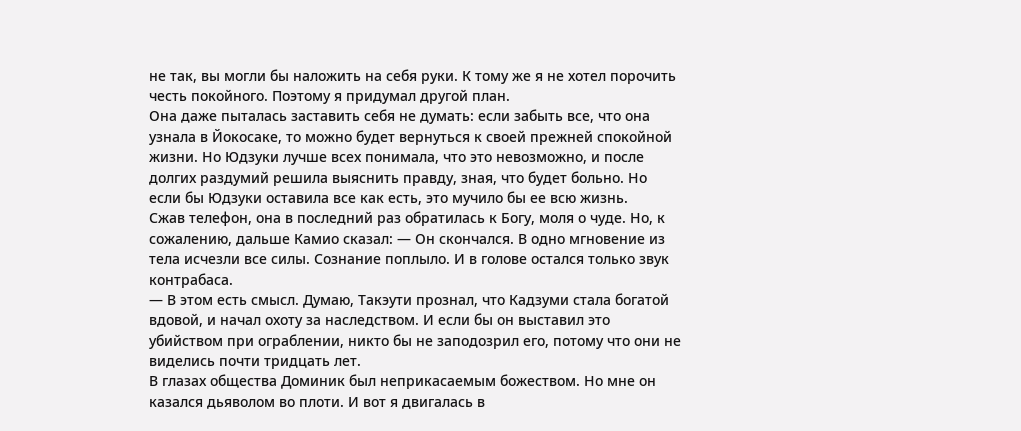не так, вы могли бы наложить на себя руки. К тому же я не хотел порочить честь покойного. Поэтому я придумал другой план.
Она даже пыталась заставить себя не думать: если забыть все, что она узнала в Йокосаке, то можно будет вернуться к своей прежней спокойной жизни. Но Юдзуки лучше всех понимала, что это невозможно, и после долгих раздумий решила выяснить правду, зная, что будет больно. Но если бы Юдзуки оставила все как есть, это мучило бы ее всю жизнь.
Сжав телефон, она в последний раз обратилась к Богу, моля о чуде. Но, к сожалению, дальше Камио сказал: — Он скончался. В одно мгновение из тела исчезли все силы. Сознание поплыло. И в голове остался только звук контрабаса.
— В этом есть смысл. Думаю, Такэути прознал, что Кадзуми стала богатой вдовой, и начал охоту за наследством. И если бы он выставил это убийством при ограблении, никто бы не заподозрил его, потому что они не виделись почти тридцать лет.
В глазах общества Доминик был неприкасаемым божеством. Но мне он казался дьяволом во плоти. И вот я двигалась в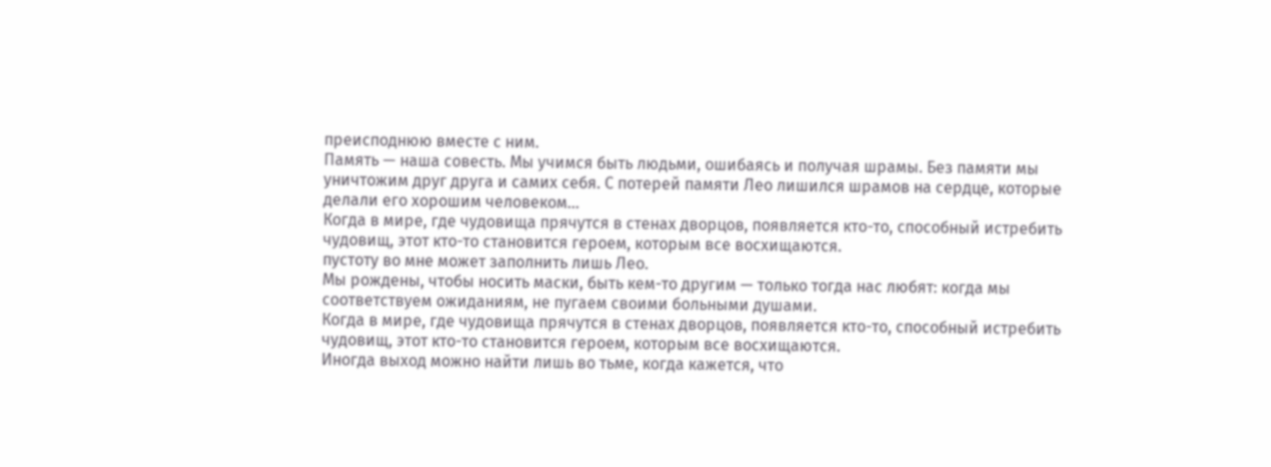преисподнюю вместе с ним.
Память — наша совесть. Мы учимся быть людьми, ошибаясь и получая шрамы. Без памяти мы уничтожим друг друга и самих себя. С потерей памяти Лео лишился шрамов на сердце, которые делали его хорошим человеком...
Когда в мире, где чудовища прячутся в стенах дворцов, появляется кто-то, способный истребить чудовищ, этот кто-то становится героем, которым все восхищаются.
пустоту во мне может заполнить лишь Лео.
Мы рождены, чтобы носить маски, быть кем-то другим — только тогда нас любят: когда мы соответствуем ожиданиям, не пугаем своими больными душами.
Когда в мире, где чудовища прячутся в стенах дворцов, появляется кто-то, способный истребить чудовищ, этот кто-то становится героем, которым все восхищаются.
Иногда выход можно найти лишь во тьме, когда кажется, что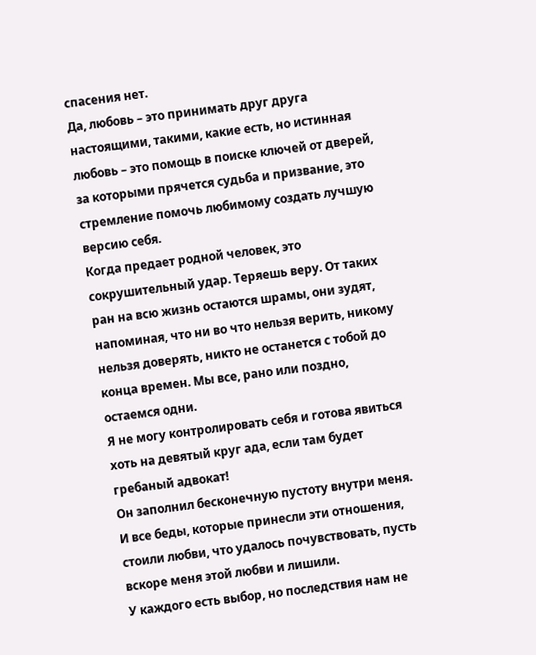спасения нет.
Да, любовь – это принимать друг друга настоящими, такими, какие есть, но истинная любовь – это помощь в поиске ключей от дверей, за которыми прячется судьба и призвание, это стремление помочь любимому создать лучшую версию себя.
Когда предает родной человек, это сокрушительный удар. Теряешь веру. От таких ран на всю жизнь остаются шрамы, они зудят, напоминая, что ни во что нельзя верить, никому нельзя доверять, никто не останется с тобой до конца времен. Мы все, рано или поздно, остаемся одни.
Я не могу контролировать себя и готова явиться хоть на девятый круг ада, если там будет гребаный адвокат!
Он заполнил бесконечную пустоту внутри меня. И все беды, которые принесли эти отношения, стоили любви, что удалось почувствовать, пусть вскоре меня этой любви и лишили.
У каждого есть выбор, но последствия нам не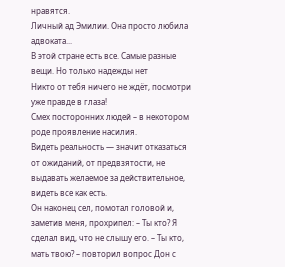нравятся.
Личный ад Эмилии. Она просто любила адвоката...
В этой стране есть все. Самые разные вещи. Но только надежды нет
Никто от тебя ничего не ждёт, посмотри уже правде в глаза!
Смех посторонних людей – в некотором роде проявление насилия.
Видеть реальность — значит отказаться от ожиданий, от предвзятости, не выдавать желаемое за действительное, видеть все как есть.
Он наконец сел, помотал головой и, заметив меня, прохрипел: – Ты кто? Я сделал вид, что не слышу его. – Ты кто, мать твою? – повторил вопрос Дон с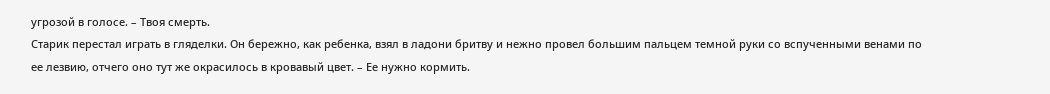угрозой в голосе. – Твоя смерть.
Старик перестал играть в гляделки. Он бережно, как ребенка, взял в ладони бритву и нежно провел большим пальцем темной руки со вспученными венами по ее лезвию, отчего оно тут же окрасилось в кровавый цвет. – Ее нужно кормить.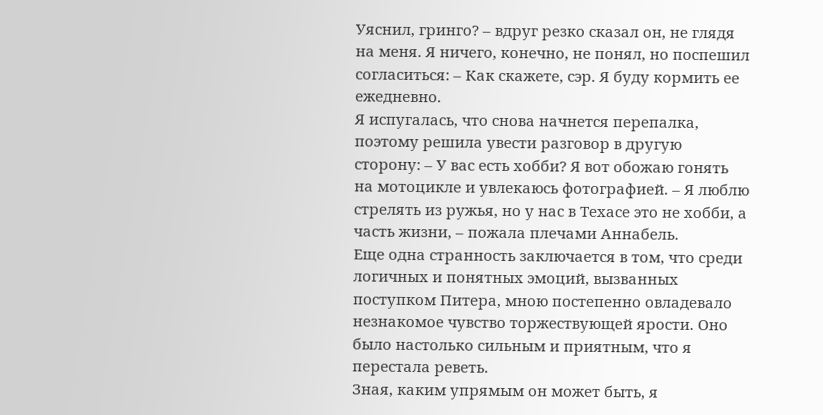Уяснил, гринго? – вдруг резко сказал он, не глядя на меня. Я ничего, конечно, не понял, но поспешил согласиться: – Как скажете, сэр. Я буду кормить ее ежедневно.
Я испугалась, что снова начнется перепалка, поэтому решила увести разговор в другую сторону: – У вас есть хобби? Я вот обожаю гонять на мотоцикле и увлекаюсь фотографией. – Я люблю стрелять из ружья, но у нас в Техасе это не хобби, а часть жизни, – пожала плечами Аннабель.
Еще одна странность заключается в том, что среди логичных и понятных эмоций, вызванных поступком Питера, мною постепенно овладевало незнакомое чувство торжествующей ярости. Оно было настолько сильным и приятным, что я перестала реветь.
Зная, каким упрямым он может быть, я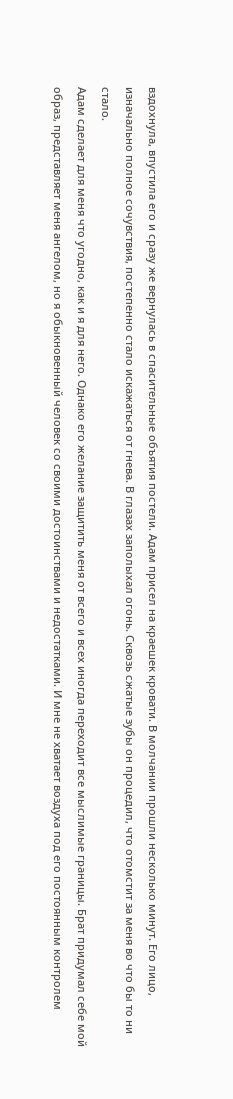вздохнула, впустила его и сразу же вернулась в спасительные объятия постели. Адам присел на краешек кровати. В молчании прошли несколько минут. Его лицо, изначально полное сочувствия, постепенно стало искажаться от гнева. В глазах заполыхал огонь. Сквозь сжатые зубы он процедил, что отомстит за меня во что бы то ни стало.
Адам сделает для меня что угодно, как и я для него. Однако его желание защитить меня от всего и всех иногда переходит все мыслимые границы. Брат придумал себе мой образ, представляет меня ангелом, но я обыкновенный человек со своими достоинствами и недостатками. И мне не хватает воздуха под его постоянным контролем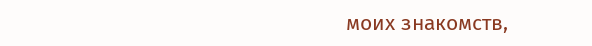моих знакомств,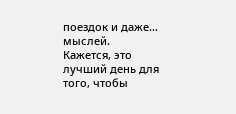поездок и даже… мыслей.
Кажется, это лучший день для того, чтобы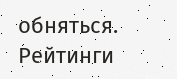обняться.
Рейтинги